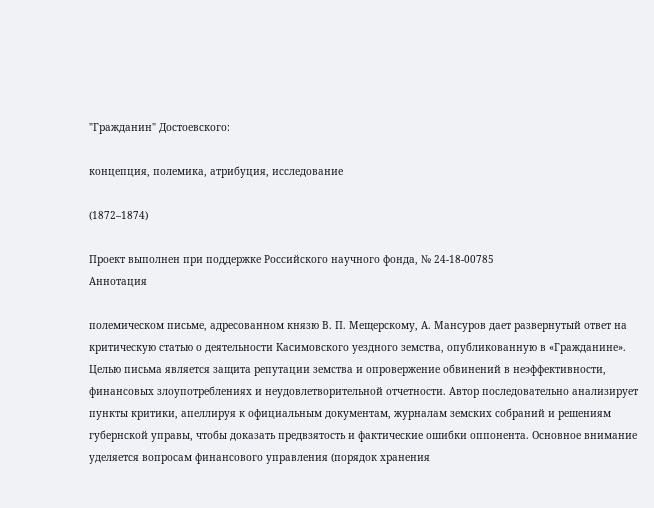"Гражданин" Достоевского:

концепция, полемика, атрибуция, исследование

(1872–1874)

Проект выполнен при поддержке Российского научного фонда, № 24-18-00785
Аннотация

полемическом письме, адресованном князю В. П. Мещерскому, А. Мансуров дает развернутый ответ на критическую статью о деятельности Касимовского уездного земства, опубликованную в «Гражданине». Целью письма является защита репутации земства и опровержение обвинений в неэффективности, финансовых злоупотреблениях и неудовлетворительной отчетности. Автор последовательно анализирует пункты критики, апеллируя к официальным документам, журналам земских собраний и решениям губернской управы, чтобы доказать предвзятость и фактические ошибки оппонента. Основное внимание уделяется вопросам финансового управления (порядок хранения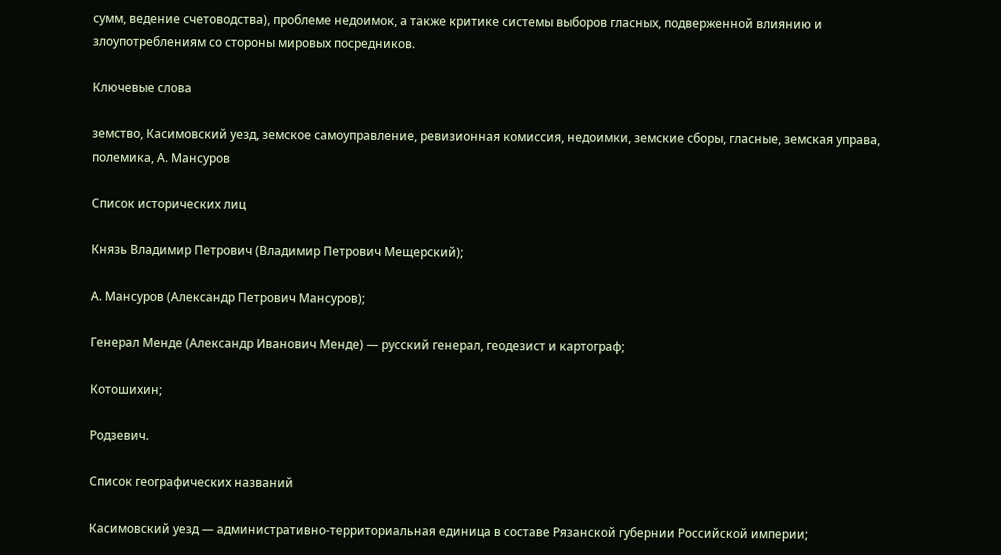сумм, ведение счетоводства), проблеме недоимок, а также критике системы выборов гласных, подверженной влиянию и злоупотреблениям со стороны мировых посредников.

Ключевые слова

земство, Касимовский уезд, земское самоуправление, ревизионная комиссия, недоимки, земские сборы, гласные, земская управа, полемика, А. Мансуров

Список исторических лиц

Князь Владимир Петрович (Владимир Петрович Мещерский);

А. Мансуров (Александр Петрович Мансуров);

Генерал Менде (Александр Иванович Менде) — русский генерал, геодезист и картограф;

Котошихин;

Родзевич.

Список географических названий

Касимовский уезд — административно-территориальная единица в составе Рязанской губернии Российской империи;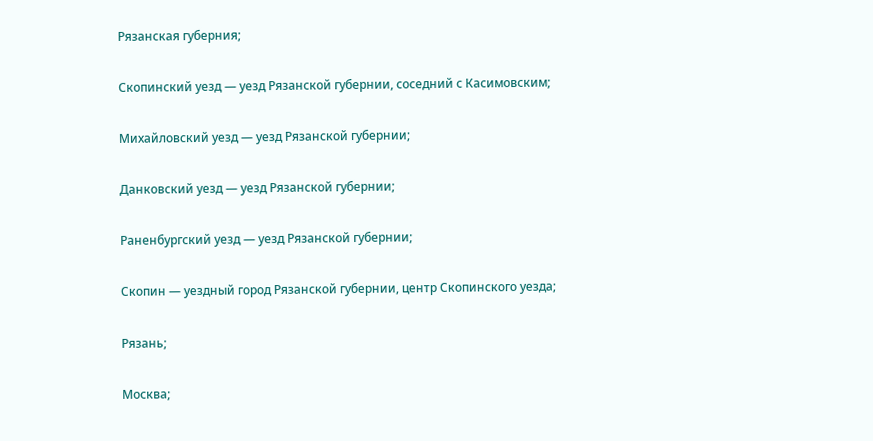Рязанская губерния;

Скопинский уезд — уезд Рязанской губернии, соседний с Касимовским;

Михайловский уезд — уезд Рязанской губернии;

Данковский уезд — уезд Рязанской губернии;

Раненбургский уезд — уезд Рязанской губернии;

Скопин — уездный город Рязанской губернии, центр Скопинского уезда;

Рязань;

Москва;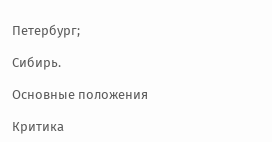Петербург;

Сибирь.

Основные положения

Критика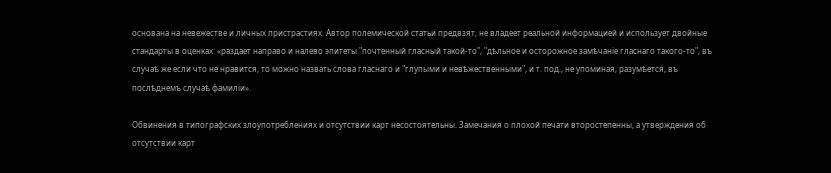основана на невежестве и личных пристрастиях. Автор полемической статьи предвзят, не владеет реальной информацией и использует двойные стандарты в оценках: «раздает направо и налево эпитеты "почтенный гласный такой-то", "дѣльное и осторожное замѣчанiе гласнаго такого-то", въ случаѣ же если что не нравится, то можно назвать слова гласнаго и "глупыми и невѣжественными", и т. под., не упоминая, разумѣется, въ послѣднемъ случаѣ фамилiи».

Обвинения в типографских злоупотреблениях и отсутствии карт несостоятельны. Замечания о плохой печати второстепенны, а утверждения об отсутствии карт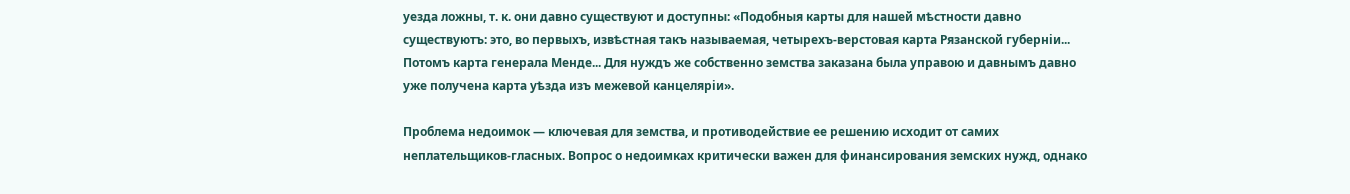уезда ложны, т. к. они давно существуют и доступны: «Подобныя карты для нашей мѣстности давно существуютъ: это, во первыхъ, извѣстная такъ называемая, четырехъ-верстовая карта Рязанской губернiи... Потомъ карта генерала Менде... Для нуждъ же собственно земства заказана была управою и давнымъ давно уже получена карта уѣзда изъ межевой канцелярiи».

Проблема недоимок — ключевая для земства, и противодействие ее решению исходит от самих неплательщиков-гласных. Вопрос о недоимках критически важен для финансирования земских нужд, однако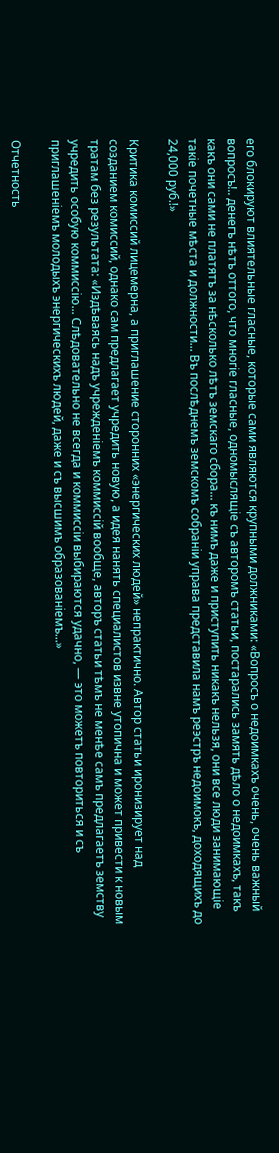его блокируют влиятельные гласные, которые сами являются крупными должниками: «Вопросъ о недоимкахъ очень, очень важный вопросъ!.. денегъ нѣтъ оттого, что многiе гласные, одномыслящiе съ авторомъ статьи, постарались замять дѣло о недоимкахъ, такъ какъ они сами не платятъ за нѣсколько лѣтъ земскаго сбора... къ нимъ даже и приступить никакъ нельзя, они все люди занимающiе такiе почетные мѣста и должности... Въ послѣднемъ земскомъ собранiи управа представила намъ реэстръ недоимокъ, доходящихъ до 24,000 руб.!»

Критика комиссий лицемерна, а приглашение сторонних «энергических людей» непрактично. Автор статьи иронизирует над созданием комиссий, однако сам предлагает учредить новую, а идея нанять специалистов извне утопична и может привести к новым тратам без результата: «Издѣваясь надъ учрежденiемъ коммиссiй вообще, авторъ статьи тѣмъ не менѣе самъ предлагаетъ земству учредить особую коммиссiю... Слѣдовательно не всегда и коммиссiи выбираются удачно, — это можетъ повториться и съ приглашенiемъ молодыхъ энергическихъ людей, даже и съ высшимъ образованiемъ...»

Отчетность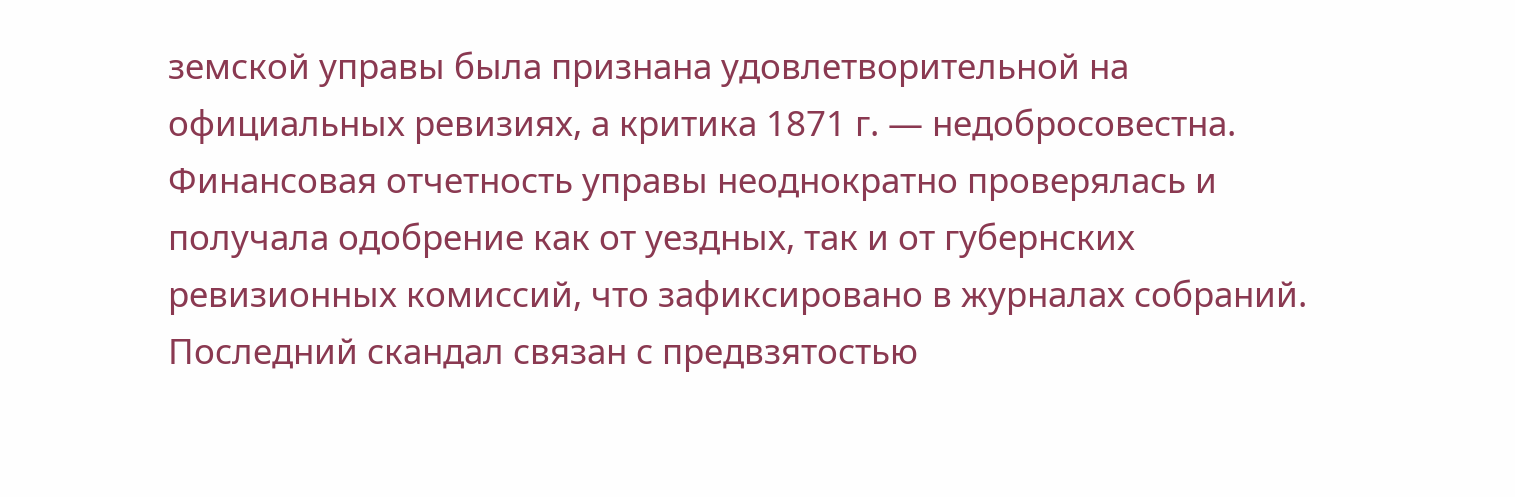земской управы была признана удовлетворительной на официальных ревизиях, а критика 1871 г. — недобросовестна. Финансовая отчетность управы неоднократно проверялась и получала одобрение как от уездных, так и от губернских ревизионных комиссий, что зафиксировано в журналах собраний. Последний скандал связан с предвзятостью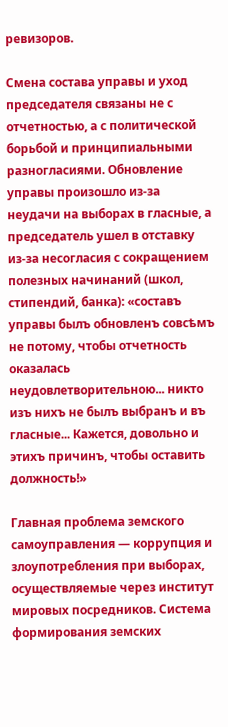ревизоров.

Смена состава управы и уход председателя связаны не с отчетностью, а с политической борьбой и принципиальными разногласиями. Обновление управы произошло из-за неудачи на выборах в гласные, а председатель ушел в отставку из-за несогласия с сокращением полезных начинаний (школ, стипендий, банка): «составъ управы былъ обновленъ совсѣмъ не потому, чтобы отчетность оказалась неудовлетворительною... никто изъ нихъ не былъ выбранъ и въ гласные... Кажется, довольно и этихъ причинъ, чтобы оставить должность!»

Главная проблема земского самоуправления — коррупция и злоупотребления при выборах, осуществляемые через институт мировых посредников. Система формирования земских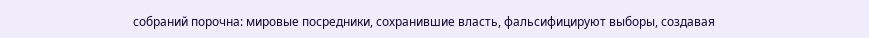собраний порочна: мировые посредники, сохранившие власть, фальсифицируют выборы, создавая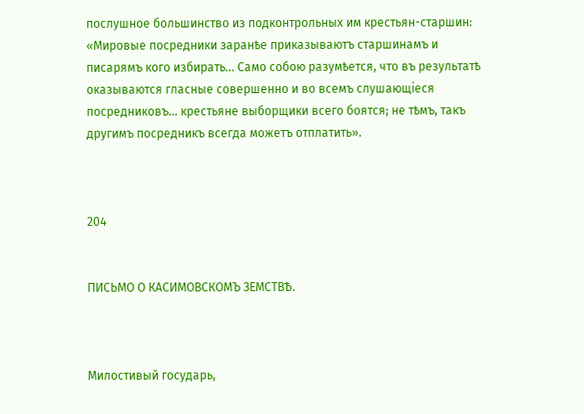послушное большинство из подконтрольных им крестьян-старшин: «Мировые посредники заранѣе приказываютъ старшинамъ и писарямъ кого избирать... Само собою разумѣется, что въ результатѣ оказываются гласные совершенно и во всемъ слушающiеся посредниковъ... крестьяне выборщики всего боятся; не тѣмъ, такъ другимъ посредникъ всегда можетъ отплатить».



204


ПИСЬМО О КАСИМОВСКОМЪ ЗЕМСТВѢ.



Милостивый государь,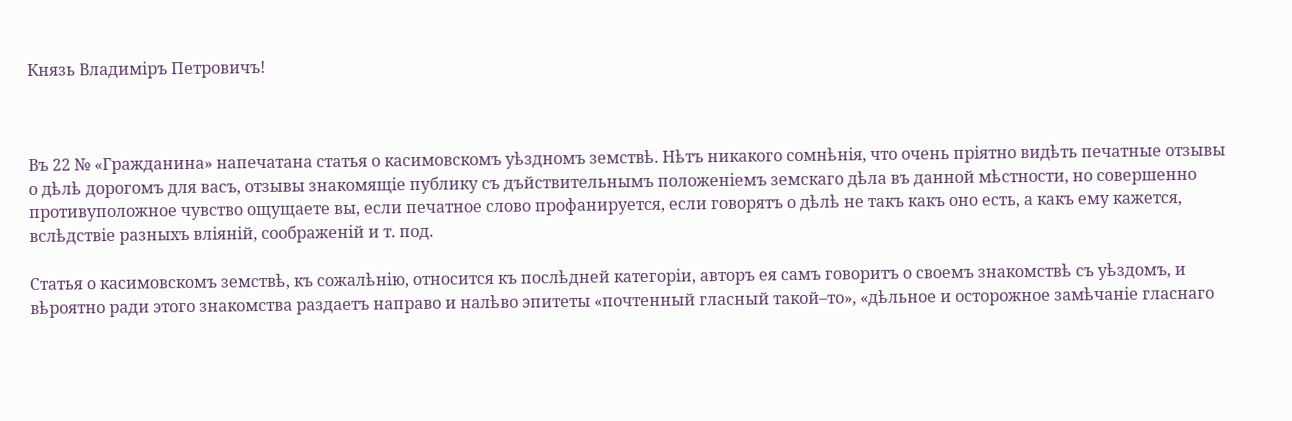Князь Владимiръ Петровичъ!



Въ 22 № «Гражданина» напечатана статья о касимовскомъ уѣздномъ земствѣ. Нѣтъ никакого сомнѣнiя, что очень прiятно видѣть печатные отзывы о дѣлѣ дорогомъ для васъ, отзывы знакомящiе публику съ дъйствительнымъ положенiемъ земскаго дѣла въ данной мѣстности, но совершенно противуположное чувство ощущаете вы, если печатное слово профанируется, если говорятъ о дѣлѣ не такъ какъ оно есть, а какъ ему кажется, вслѣдствiе разныхъ влiянiй, соображенiй и т. под.

Статья о касимовскомъ земствѣ, къ сожалѣнiю, относится къ послѣдней категорiи, авторъ ея самъ говоритъ о своемъ знакомствѣ съ уѣздомъ, и вѣроятно ради этого знакомства раздаетъ направо и налѣво эпитеты «почтенный гласный такой–то», «дѣльное и осторожное замѣчанiе гласнаго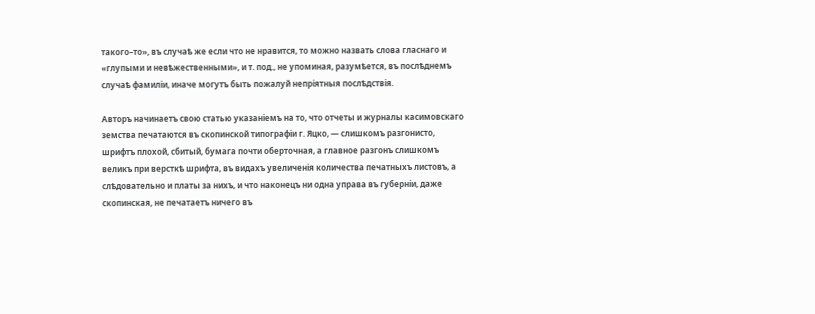такого–то», въ случаѣ же если что не нравится, то можно назвать слова гласнаго и «глупыми и невѣжественными», и т. под., не упоминая, разумѣется, въ послѣднемъ случаѣ фамилiи, иначе могутъ быть пожалуй непрiятныя послѣдствiя.

Авторъ начинаетъ свою статью указанiемъ на то, что отчеты и журналы касимовскаго земства печатаются въ скопинской типографiи г. Яцко, — слишкомъ разгонисто, шрифтъ плохой, сбитый, бумага почти оберточная, а главное разгонъ слишкомъ великъ при версткѣ шрифта, въ видахъ увеличенiя количества печатныхъ листовъ, а слѣдовательно и платы за нихъ, и что наконецъ ни одна управа въ губернiи, даже скопинская, не печатаетъ ничего въ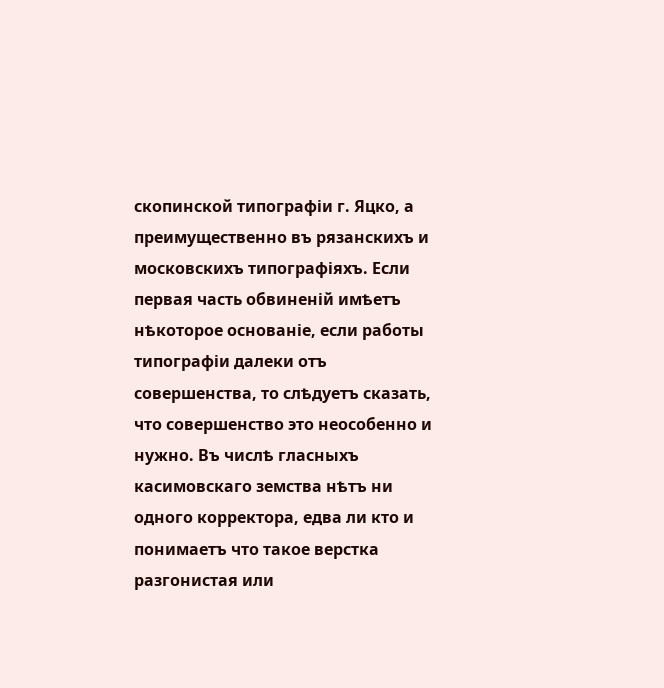скопинской типографiи г. Яцко, а преимущественно въ рязанскихъ и московскихъ типографiяхъ. Если первая часть обвиненiй имѣетъ нѣкоторое основанiе, если работы типографiи далеки отъ совершенства, то слѣдуетъ сказать, что совершенство это неособенно и нужно. Въ числѣ гласныхъ касимовскаго земства нѣтъ ни одного корректора, едва ли кто и понимаетъ что такое верстка разгонистая или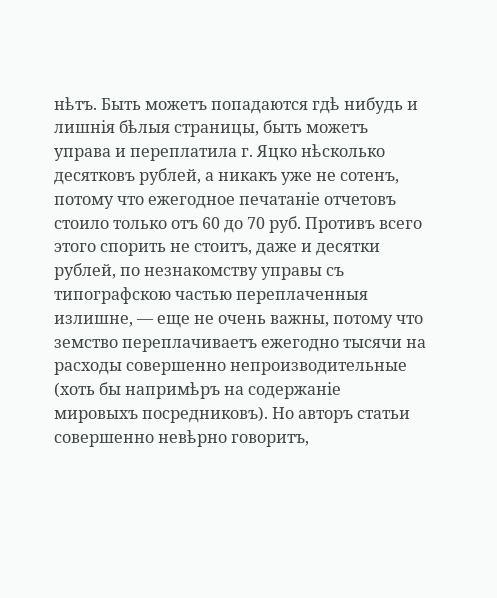нѣтъ. Быть можетъ попадаются гдѣ нибудь и лишнiя бѣлыя страницы, быть можетъ управа и переплатила г. Яцко нѣсколько десятковъ рублей, а никакъ уже не сотенъ, потому что ежегодное печатанiе отчетовъ стоило только отъ 60 до 70 руб. Противъ всего этого спорить не стоитъ, даже и десятки рублей, по незнакомству управы съ типографскою частью переплаченныя излишне, — еще не очень важны, потому что земство переплачиваетъ ежегодно тысячи на расходы совершенно непроизводительные (хоть бы напримѣръ на содержанiе мировыхъ посредниковъ). Но авторъ статьи совершенно невѣрно говоритъ,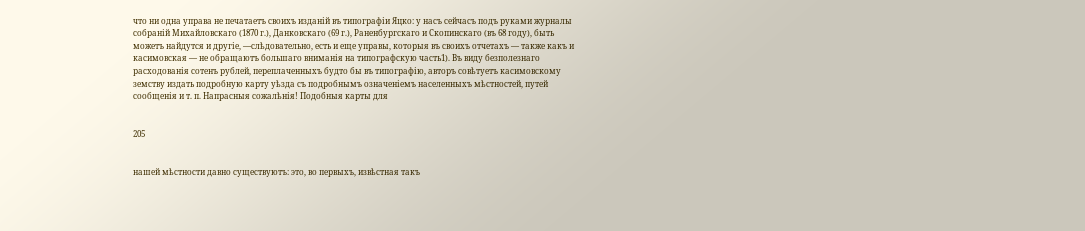что ни одна управа не печатаетъ своихъ изданiй въ типографiи Яцко: у насъ сейчасъ подъ руками журналы собранiй Михайловскаго (1870 г.), Данковскаго (69 г.), Раненбургскаго и Скопинскаго (въ 68 году), быть можетъ найдутся и другiе, —слѣдовательно, есть и еще управы, которыя въ своихъ отчетахъ — также какъ и касимовская — не обращаютъ большаго вниманiя на типографскую часть1). Въ виду безполезнаго расходованiя сотенъ рублей, переплаченныхъ будто бы въ типографiю, авторъ совѣтуетъ касимовскому земству издать подробную карту уѣзда съ подробнымъ означенiемъ населенныхъ мѣстностей, путей сообщенiя и т. п. Напрасныя сожалѣнiя! Подобныя карты для


205


нашей мѣстности давно существуютъ: это, во первыхъ, извѣстная такъ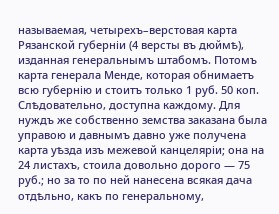называемая, четырехъ–верстовая карта Рязанской губернiи (4 версты въ дюймѣ), изданная генеральнымъ штабомъ. Потомъ карта генерала Менде, которая обнимаетъ всю губернiю и стоитъ только 1 руб. 50 коп. Слѣдовательно, доступна каждому. Для нуждъ же собственно земства заказана была управою и давнымъ давно уже получена карта уѣзда изъ межевой канцелярiи; она на 24 листахъ, стоила довольно дорого — 75 руб.; но за то по ней нанесена всякая дача отдѣльно, какъ по генеральному,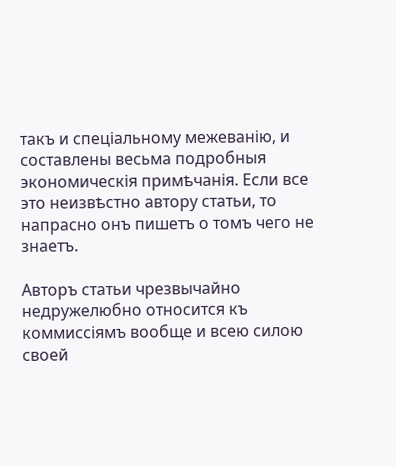такъ и спецiальному межеванiю, и составлены весьма подробныя экономическiя примѣчанiя. Если все это неизвѣстно автору статьи, то напрасно онъ пишетъ о томъ чего не знаетъ.

Авторъ статьи чрезвычайно недружелюбно относится къ коммиссiямъ вообще и всею силою своей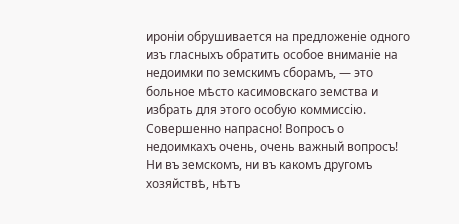иронiи обрушивается на предложенiе одного изъ гласныхъ обратить особое вниманiе на недоимки по земскимъ сборамъ, — это больное мѣсто касимовскаго земства и избрать для этого особую коммиссiю. Совершенно напрасно! Вопросъ о недоимкахъ очень, очень важный вопросъ! Ни въ земскомъ, ни въ какомъ другомъ хозяйствѣ, нѣтъ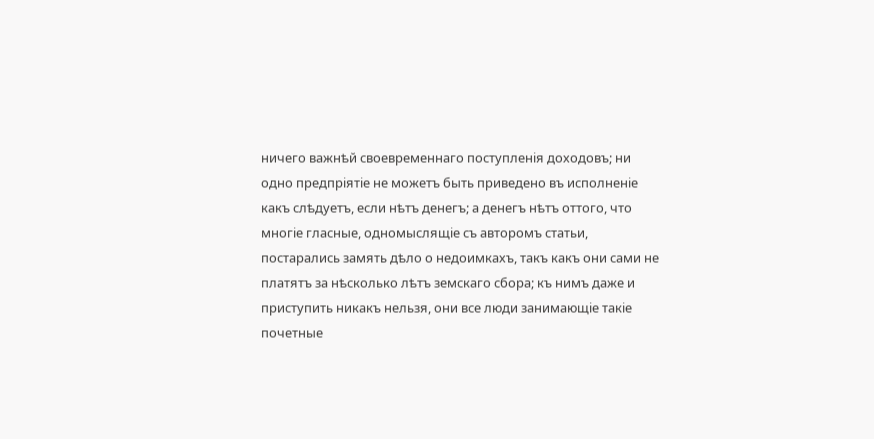ничего важнѣй своевременнаго поступленiя доходовъ; ни одно предпрiятiе не можетъ быть приведено въ исполненiе какъ слѣдуетъ, если нѣтъ денегъ; а денегъ нѣтъ оттого, что многiе гласные, одномыслящiе съ авторомъ статьи, постарались замять дѣло о недоимкахъ, такъ какъ они сами не платятъ за нѣсколько лѣтъ земскаго сбора; къ нимъ даже и приступить никакъ нельзя, они все люди занимающiе такiе почетные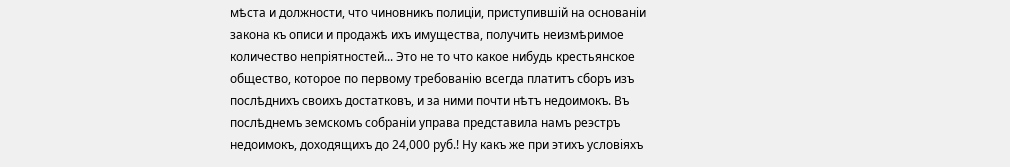мѣста и должности, что чиновникъ полицiи, приступившiй на основанiи закона къ описи и продажѣ ихъ имущества, получить неизмѣримое количество непрiятностей... Это не то что какое нибудь крестьянское общество, которое по первому требованiю всегда платитъ сборъ изъ послѣднихъ своихъ достатковъ, и за ними почти нѣтъ недоимокъ. Въ послѣднемъ земскомъ собранiи управа представила намъ реэстръ недоимокъ, доходящихъ до 24,000 руб.! Ну какъ же при этихъ условiяхъ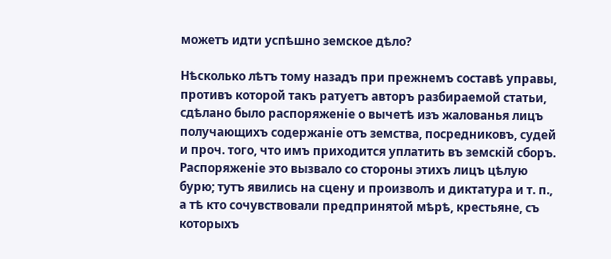можетъ идти успѣшно земское дѣло?

Нѣсколько лѣтъ тому назадъ при прежнемъ составѣ управы, противъ которой такъ ратуетъ авторъ разбираемой статьи, сдѣлано было распоряженiе о вычетѣ изъ жалованья лицъ получающихъ содержанiе отъ земства, посредниковъ, судей и проч. того, что имъ приходится уплатить въ земскiй сборъ. Распоряженiе это вызвало со стороны этихъ лицъ цѣлую бурю; тутъ явились на сцену и произволъ и диктатура и т. п., а тѣ кто сочувствовали предпринятой мѣрѣ, крестьяне, съ которыхъ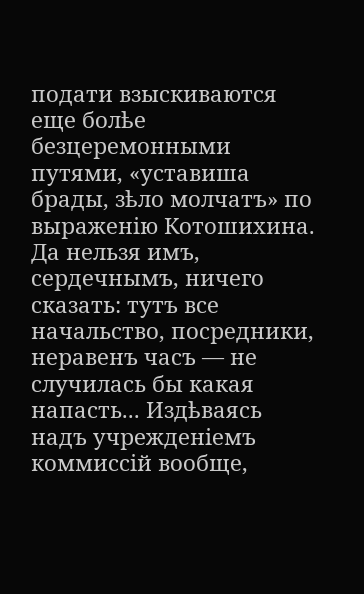подати взыскиваются еще болѣе безцеремонными путями, «уставиша брады, зѣло молчатъ» по выраженiю Котошихина. Да нельзя имъ, сердечнымъ, ничего сказать: тутъ все начальство, посредники, неравенъ часъ — не случилась бы какая напасть... Издѣваясь надъ учрежденiемъ коммиссiй вообще,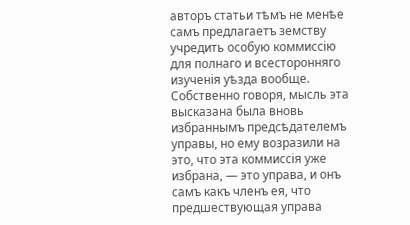авторъ статьи тѣмъ не менѣе самъ предлагаетъ земству учредить особую коммиссiю для полнаго и всесторонняго изученiя уѣзда вообще. Собственно говоря, мысль эта высказана была вновь избраннымъ предсѣдателемъ управы, но ему возразили на это, что эта коммиссiя уже избрана, — это управа, и онъ самъ какъ членъ ея, что предшествующая управа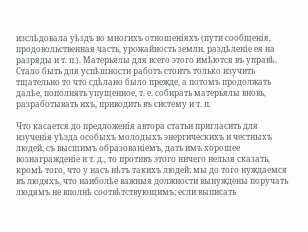изслѣдовала уѣздъ во многихъ отношенiяхъ (пути сообщенiя, продовольственная часть, урожайность земли, раздѣленiе ея на разряды и т. п.). Матерьялы для всего этого имѣются въ управѣ. Стало быть для успѣшности работъ стоитъ только изучить тщательно то что сдѣлано было прежде, а потомъ продолжать далѣе, пополнять упущенное, т. е. собирать матерьялы вновь, разработывать ихъ, приводить въ систему и т. п.

Что касается до предложенiя автора статьи пригласить для изученiя уѣзда особыхъ молодыхъ энергическихъ и честныхъ людей, съ высшимъ образованiемъ, дать имъ хорошее вознагражденiе и т. д., то противъ этого ничего нельзя сказать, кромѣ того, что у насъ нѣтъ такихъ людей; мы до того нуждаемся въ людяхъ, что наиболѣе важныя должности вынуждены поручать людямъ не вполнѣ соотвѣтствующимъ; если выписать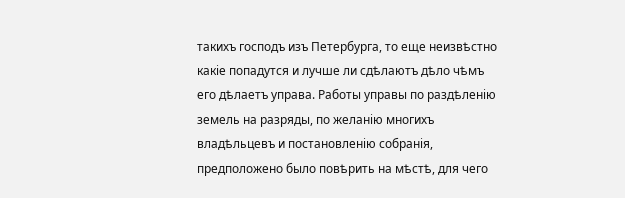такихъ господъ изъ Петербурга, то еще неизвѣстно какiе попадутся и лучше ли сдѣлаютъ дѣло чѣмъ его дѣлаетъ управа. Работы управы по раздѣленiю земель на разряды, по желанiю многихъ владѣльцевъ и постановленiю собранiя, предположено было повѣрить на мѣстѣ, для чего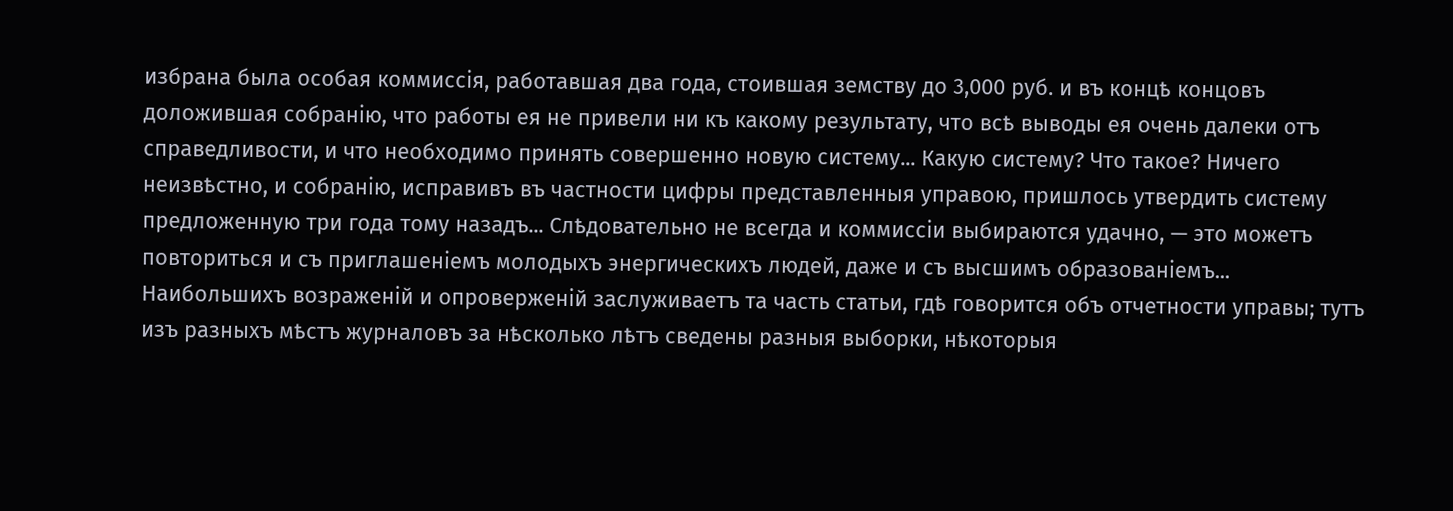избрана была особая коммиссiя, работавшая два года, стоившая земству до 3,000 руб. и въ концѣ концовъ доложившая собранiю, что работы ея не привели ни къ какому результату, что всѣ выводы ея очень далеки отъ справедливости, и что необходимо принять совершенно новую систему... Какую систему? Что такое? Ничего неизвѣстно, и собранiю, исправивъ въ частности цифры представленныя управою, пришлось утвердить систему предложенную три года тому назадъ... Слѣдовательно не всегда и коммиссiи выбираются удачно, — это можетъ повториться и съ приглашенiемъ молодыхъ энергическихъ людей, даже и съ высшимъ образованiемъ... Наибольшихъ возраженiй и опроверженiй заслуживаетъ та часть статьи, гдѣ говорится объ отчетности управы; тутъ изъ разныхъ мѣстъ журналовъ за нѣсколько лѣтъ сведены разныя выборки, нѣкоторыя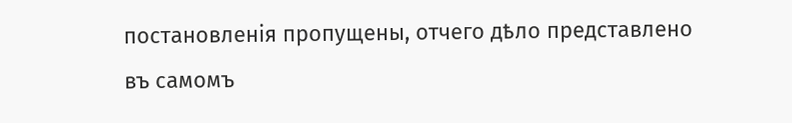постановленiя пропущены, отчего дѣло представлено въ самомъ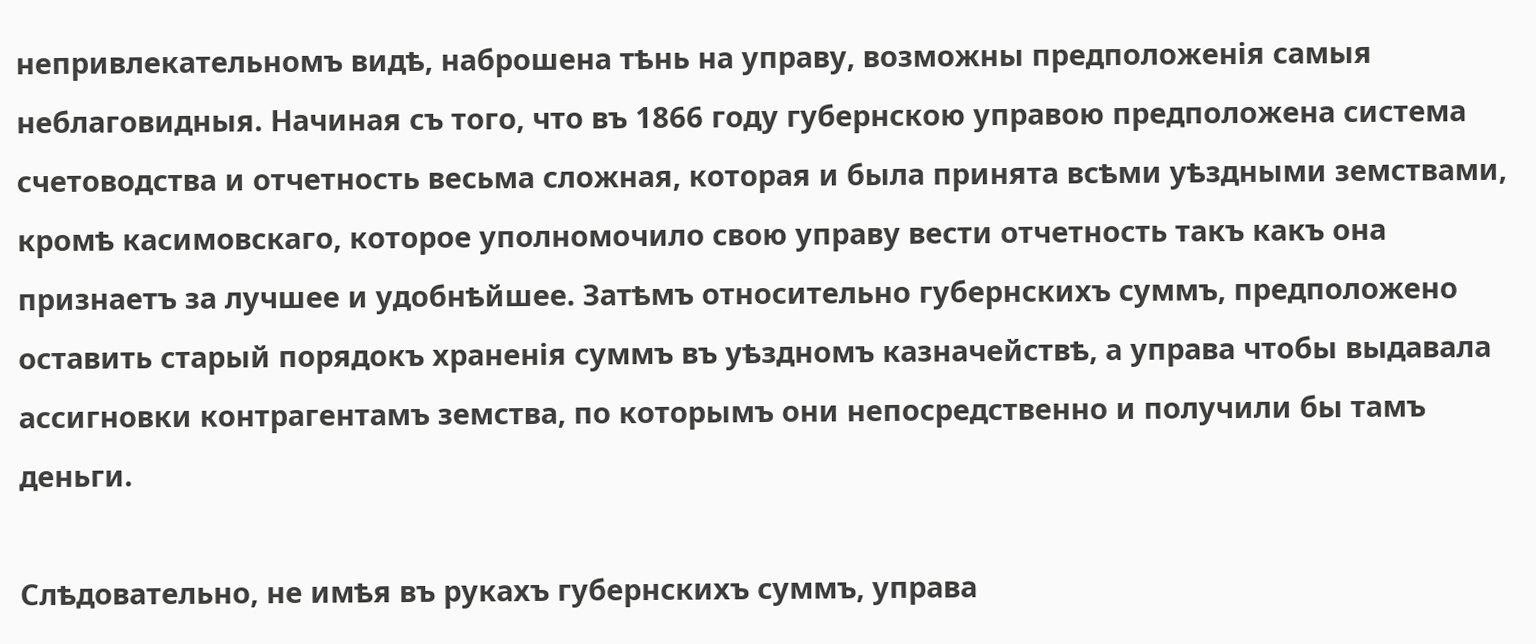непривлекательномъ видѣ, наброшена тѣнь на управу, возможны предположенiя самыя неблаговидныя. Начиная съ того, что въ 1866 году губернскою управою предположена система счетоводства и отчетность весьма сложная, которая и была принята всѣми уѣздными земствами, кромѣ касимовскаго, которое уполномочило свою управу вести отчетность такъ какъ она признаетъ за лучшее и удобнѣйшее. Затѣмъ относительно губернскихъ суммъ, предположено оставить старый порядокъ храненiя суммъ въ уѣздномъ казначействѣ, а управа чтобы выдавала ассигновки контрагентамъ земства, по которымъ они непосредственно и получили бы тамъ деньги.

Слѣдовательно, не имѣя въ рукахъ губернскихъ суммъ, управа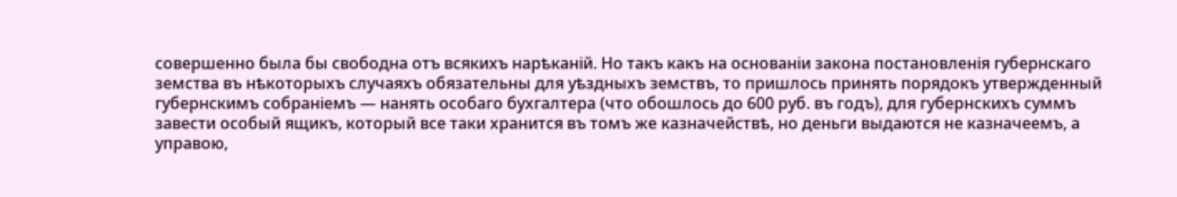совершенно была бы свободна отъ всякихъ нарѣканiй. Но такъ какъ на основанiи закона постановленiя губернскаго земства въ нѣкоторыхъ случаяхъ обязательны для уѣздныхъ земствъ, то пришлось принять порядокъ утвержденный губернскимъ собранiемъ — нанять особаго бухгалтера (что обошлось до 600 руб. въ годъ), для губернскихъ суммъ завести особый ящикъ, который все таки хранится въ томъ же казначействѣ, но деньги выдаются не казначеемъ, а управою,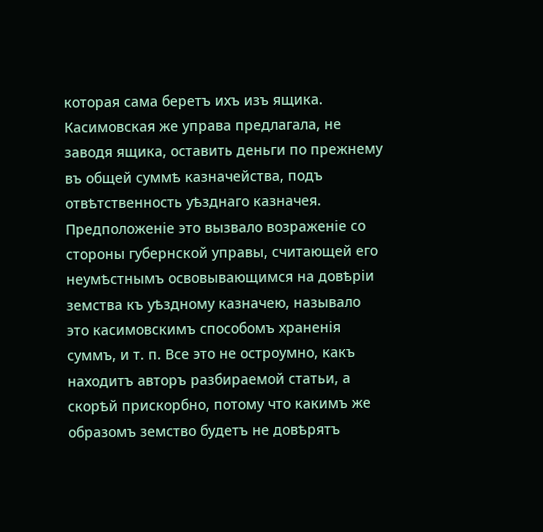которая сама беретъ ихъ изъ ящика. Касимовская же управа предлагала, не заводя ящика, оставить деньги по прежнему въ общей суммѣ казначейства, подъ отвѣтственность уѣзднаго казначея. Предположенiе это вызвало возраженiе со стороны губернской управы, считающей его неумѣстнымъ освовывающимся на довѣрiи земства къ уѣздному казначею, называло это касимовскимъ способомъ храненiя суммъ, и т. п. Все это не остроумно, какъ находитъ авторъ разбираемой статьи, а скорѣй прискорбно, потому что какимъ же образомъ земство будетъ не довѣрятъ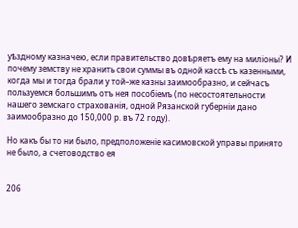уѣздному казначею, если правительство довѣряетъ ему на милiоны? И почему земству не хранить свои суммы въ одной кассѣ съ казенными, когда мы и тогда брали у той–же казны заимообразно, и сейчасъ пользуемся большимъ отъ нея пособiемъ (по несостоятельности нашего земскаго страхованiя, одной Рязанской губернiи дано заимообразно до 150,000 р. въ 72 году).

Но какъ бы то ни было, предположенiе касимовской управы принято не было, а счетоводство ея


206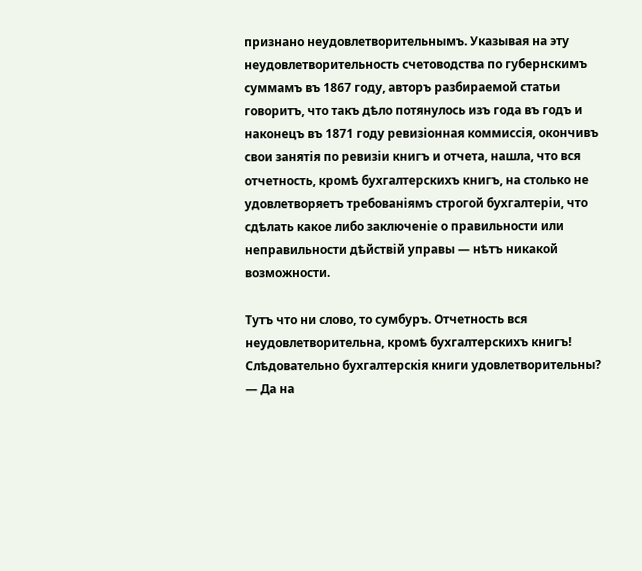признано неудовлетворительнымъ. Указывая на эту неудовлетворительность счетоводства по губернскимъ суммамъ въ 1867 году, авторъ разбираемой статьи говоритъ, что такъ дѣло потянулось изъ года въ годъ и наконецъ въ 1871 году ревизiонная коммиссiя, окончивъ свои занятiя по ревизiи книгъ и отчета, нашла, что вся отчетность, кромѣ бухгалтерскихъ книгъ, на столько не удовлетворяетъ требованiямъ строгой бухгалтерiи, что сдѣлать какое либо заключенiе о правильности или неправильности дѣйствiй управы — нѣтъ никакой возможности.

Тутъ что ни слово, то сумбуръ. Отчетность вся неудовлетворительна, кромѣ бухгалтерскихъ книгъ! Слѣдовательно бухгалтерскiя книги удовлетворительны? — Да на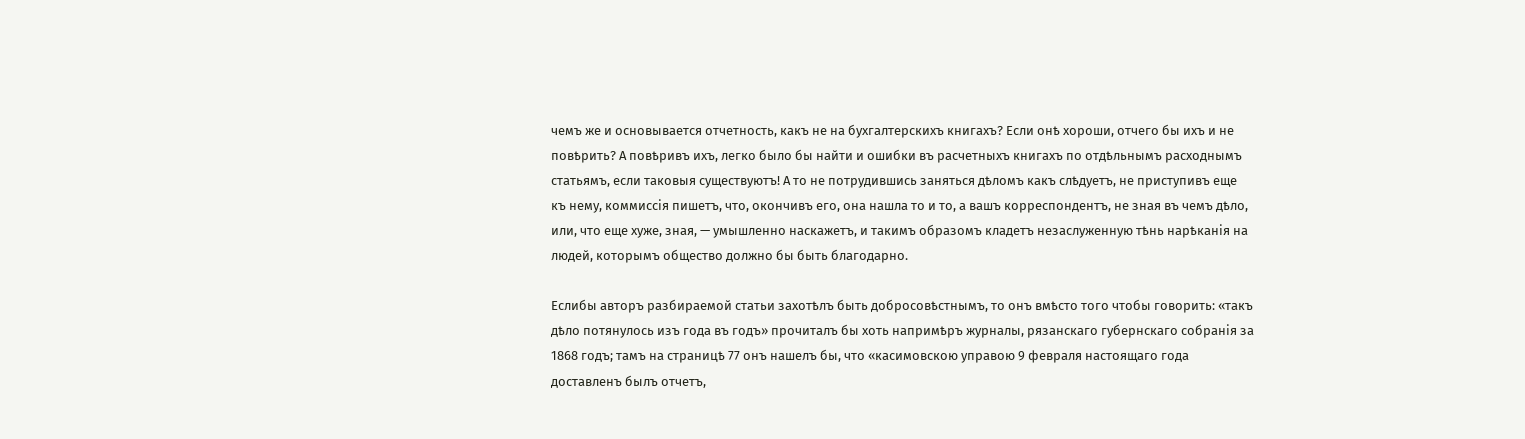чемъ же и основывается отчетность, какъ не на бухгалтерскихъ книгахъ? Если онѣ хороши, отчего бы ихъ и не повѣрить? А повѣривъ ихъ, легко было бы найти и ошибки въ расчетныхъ книгахъ по отдѣльнымъ расходнымъ статьямъ, если таковыя существуютъ! А то не потрудившись заняться дѣломъ какъ слѣдуетъ, не приступивъ еще къ нему, коммиссiя пишетъ, что, окончивъ его, она нашла то и то, а вашъ корреспондентъ, не зная въ чемъ дѣло, или, что еще хуже, зная, — умышленно наскажетъ, и такимъ образомъ кладетъ незаслуженную тѣнь нарѣканiя на людей, которымъ общество должно бы быть благодарно.

Еслибы авторъ разбираемой статьи захотѣлъ быть добросовѣстнымъ, то онъ вмѣсто того чтобы говорить: «такъ дѣло потянулось изъ года въ годъ» прочиталъ бы хоть напримѣръ журналы, рязанскаго губернскаго собранiя за 1868 годъ; тамъ на страницѣ 77 онъ нашелъ бы, что «касимовскою управою 9 февраля настоящаго года доставленъ былъ отчетъ,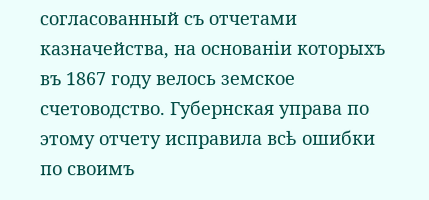согласованный съ отчетами казначейства, на основанiи которыхъ въ 1867 году велось земское счетоводство. Губернская управа по этому отчету исправила всѣ ошибки по своимъ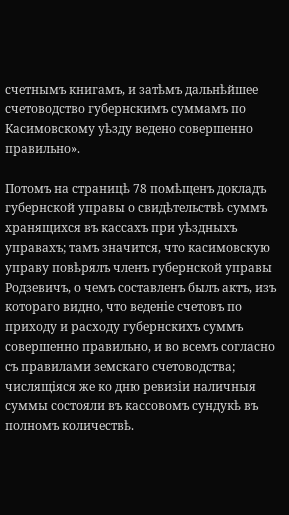счетнымъ книгамъ, и затѣмъ дальнѣйшее счетоводство губернскимъ суммамъ по Касимовскому уѣзду ведено совершенно правильно».

Потомъ на страницѣ 78 помѣщенъ докладъ губернской управы о свидѣтельствѣ суммъ хранящихся въ кассахъ при уѣздныхъ управахъ; тамъ значится, что касимовскую управу повѣрялъ членъ губернской управы Родзевичъ, о чемъ составленъ былъ актъ, изъ котораго видно, что веденiе счетовъ по приходу и расходу губернскихъ суммъ совершенно правильно, и во всемъ согласно съ правилами земскаго счетоводства; числящiяся же ко дню ревизiи наличныя суммы состояли въ кассовомъ сундукѣ въ полномъ количествѣ.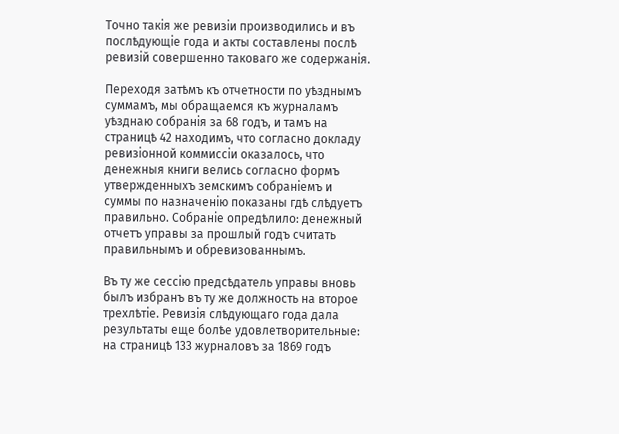Точно такiя же ревизiи производились и въ послѣдующiе года и акты составлены послѣ ревизiй совершенно таковаго же содержанiя.

Переходя затѣмъ къ отчетности по уѣзднымъ суммамъ, мы обращаемся къ журналамъ уѣзднаю собранiя за 68 годъ, и тамъ на страницѣ 42 находимъ, что согласно докладу ревизiонной коммиссiи оказалось, что денежныя книги велись согласно формъ утвержденныхъ земскимъ собранiемъ и суммы по назначенiю показаны гдѣ слѣдуетъ правильно. Собранiе опредѣлило: денежный отчетъ управы за прошлый годъ считать правильнымъ и обревизованнымъ.

Въ ту же сессiю предсѣдатель управы вновь былъ избранъ въ ту же должность на второе трехлѣтiе. Ревизiя слѣдующаго года дала результаты еще болѣе удовлетворительные: на страницѣ 133 журналовъ за 1869 годъ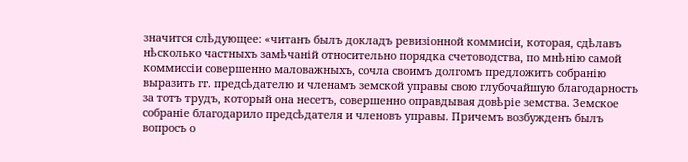значится слѣдующее: «читанъ былъ докладъ ревизiонной коммисiи, которая, сдѣлавъ нѣсколько частныхъ зaмѣчaнiй относительно порядка счетоводства, по мнѣнiю самой коммиссiи совершенно маловажныхъ, сочла своимъ долгомъ предложить собранiю выразить гг. предсѣдателю и членамъ земской управы свою глубочайшую благодарность за тотъ трудъ, который она несетъ, совершенно оправдывая довѣрiе земства. Земское собранiе благодарило предсѣдателя и членовъ управы. Причемъ возбужденъ былъ вопросъ о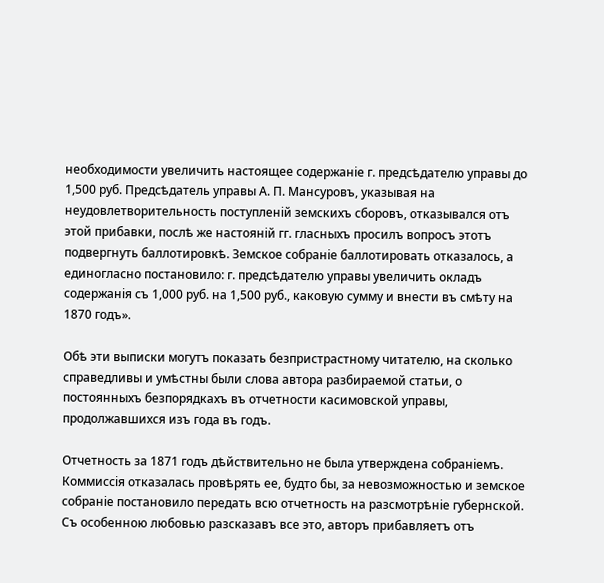необходимости увеличить настоящее содержанiе г. предсѣдателю управы до 1,500 руб. Предсѣдатель управы А. П. Мансуровъ, указывая на неудовлетворительность поступленiй земскихъ сборовъ, отказывался отъ этой прибавки, послѣ же настоянiй гг. гласныхъ просилъ вопросъ этотъ подвергнуть баллотировкѣ. Земское собранiе баллотировать отказалось, а единогласно постановило: г. предсѣдателю управы увеличить окладъ содержанiя съ 1,000 руб. на 1,500 руб., каковую сумму и внести въ смѣту на 1870 годъ».

Обѣ эти выписки могутъ показать безпристрастному читателю, на сколько справедливы и умѣстны были слова автора разбираемой статьи, о постоянныхъ безпорядкахъ въ отчетности касимовской управы, продолжавшихся изъ года въ годъ.

Отчетность за 1871 годъ дѣйствительно не была утверждена собранiемъ. Коммиссiя отказалась провѣрять ее, будто бы, за невозможностью и земское собранiе постановило передать всю отчетность на разсмотрѣнiе губернской. Съ особенною любовью разсказавъ все это, авторъ прибавляетъ отъ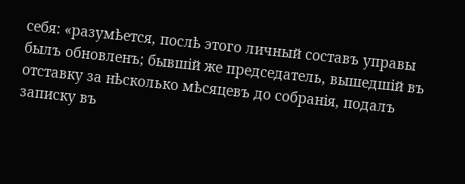себя: «разумѣется, послѣ этого личный составъ управы былъ обновленъ; бывшiй же председатель, вышедшiй въ отставку за нѣсколько мѣсяцевъ до собранiя, подалъ записку въ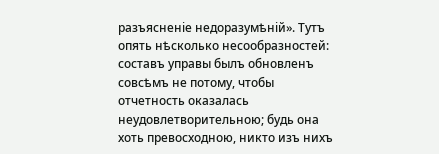разъясненiе недоразумѣнiй». Тутъ опять нѣсколько несообразностей: составъ управы былъ обновленъ совсѣмъ не потому, чтобы отчетность оказалась неудовлетворительною; будь она хоть превосходною, никто изъ нихъ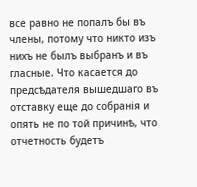все равно не попалъ бы въ члены, потому что никто изъ нихъ не былъ выбранъ и въ гласные. Что касается до предсѣдателя вышедшаго въ отставку еще до собранiя и опять не по той причинѣ, что отчетность будетъ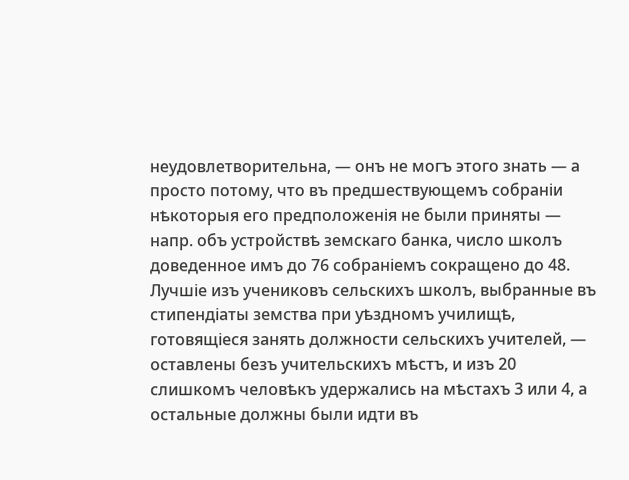неудовлетворительна, — онъ не могъ этого знать — а просто потому, что въ предшествующемъ собранiи нѣкоторыя его предположенiя не были приняты — напр. объ устройствѣ земскаго банка, число школъ доведенное имъ до 76 собранiемъ сокращено до 48. Лучшiе изъ учениковъ сельскихъ школъ, выбранные въ стипендiаты земства при уѣздномъ училищѣ, готовящiеся занять должности сельскихъ учителей, — оставлены безъ учительскихъ мѣстъ, и изъ 20 слишкомъ человѣкъ удержались на мѣстахъ 3 или 4, а остальные должны были идти въ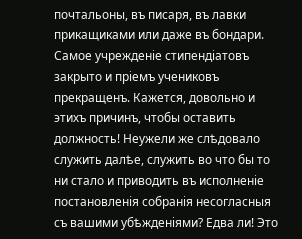почтальоны, въ писаря, въ лавки прикащиками или даже въ бондари. Самое учрежденiе стипендiатовъ закрыто и прiемъ учениковъ прекращенъ. Кажется, довольно и этихъ причинъ, чтобы оставить должность! Неужели же слѣдовало служить далѣе, служить во что бы то ни стало и приводить въ исполненiе постановленiя собранiя несогласныя съ вашими убѣжденiями? Едва ли! Это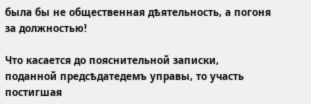была бы не общественная дѣятельность, а погоня за должностью!

Что касается до пояснительной записки, поданной предсѣдатедемъ управы, то участь постигшая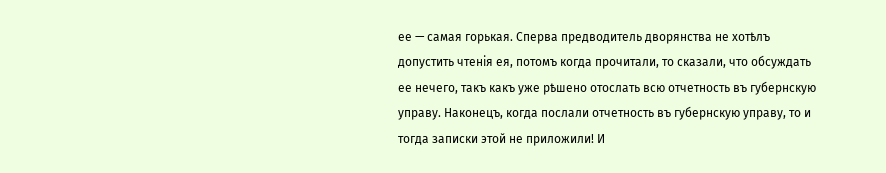ее — самая горькая. Сперва предводитель дворянства не хотѣлъ допустить чтенiя ея, потомъ когда прочитали, то сказали, что обсуждать ее нечего, такъ какъ уже рѣшено отослать всю отчетность въ губернскую управу. Наконецъ, когда послали отчетность въ губернскую управу, то и тогда записки этой не приложили! И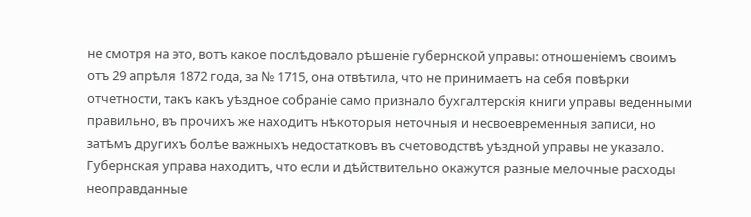не смотря на это, вотъ какое послѣдовало рѣшенiе губернской управы: отношенiемъ своимъ отъ 29 апрѣля 1872 года, за № 1715, она отвѣтила, что не принимаетъ на себя повѣрки отчетности, такъ какъ уѣздное собранiе само признало бухгалтерскiя книги управы веденными правильно, въ прочихъ же находитъ нѣкоторыя неточныя и несвоевременныя записи, но затѣмъ другихъ болѣе важныхъ недостатковъ въ счетоводствѣ уѣздной управы не указало. Губернская управа находитъ, что если и дѣйствительно окажутся разные мелочные расходы неоправданные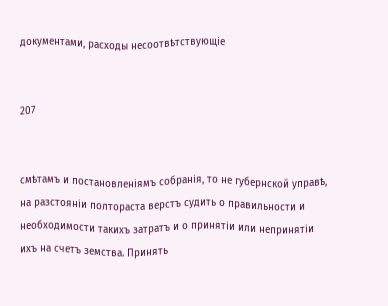документами, расходы несоотвѣтствующiе


207


смѣтамъ и постановленiямъ собранiя, то не губернской управѣ, на разстоянiи полтораста верстъ судить о правильности и необходимости такихъ затратъ и о принятiи или непринятiи ихъ на счетъ земства. Принять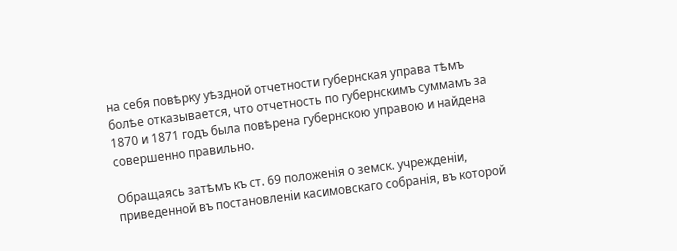на себя повѣрку уѣздной отчетности губернская управа тѣмъ болѣе отказывается, что отчетность по губернскимъ суммамъ за 1870 и 1871 годъ была повѣрена губернскою управою и найдена совершенно правильно.

Обращаясь затѣмъ къ ст. 69 положенiя о земск. учрежденiи, приведенной въ постановленiи касимовскаго собранiя, въ которой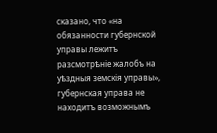сказано, что «на обязанности губернской управы лежитъ разсмотрѣнiе жалобъ на уѣздныя земскiя управы», губернская управа не находитъ возможнымъ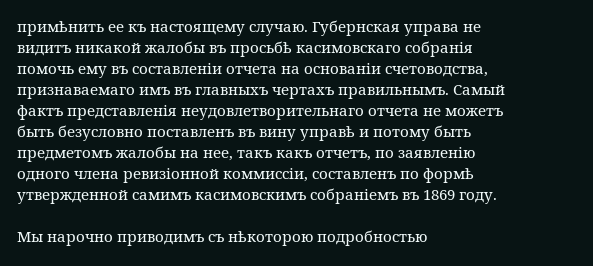примѣнить ее къ настоящему случаю. Губернская управа не видитъ никакой жалобы въ просьбѣ касимовскаго собранiя помочь ему въ составленiи отчета на основанiи счетоводства, признаваемаго имъ въ главныхъ чертахъ правильнымъ. Самый фактъ представленiя неудовлетворительнаго отчета не можетъ быть безусловно поставленъ въ вину управѣ и потому быть предметомъ жалобы на нее, такъ какъ отчетъ, по заявленiю одного члена ревизiонной коммиссiи, составленъ по формѣ утвержденной самимъ касимовскимъ собранiемъ въ 1869 году.

Мы нарочно приводимъ съ нѣкоторою подробностью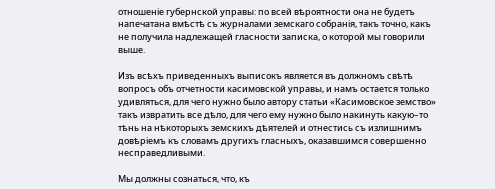отношенiе губернской управы: по всей вѣроятности она не будетъ напечатана вмѣстѣ съ журналами земскаго собранiя, такъ точно, какъ не получила надлежащей гласности записка, о которой мы говорили выше.

Изъ всѣхъ приведенныхъ выписокъ является въ должномъ свѣтѣ вопросъ объ отчетности касимовской управы, и намъ остается только удивляться, для чего нужно было автору статьи «Касимовское земство» такъ извратить все дѣло, для чего ему нужно было накинуть какую–то тѣнь на нѣкоторыхъ земскихъ дѣятелей и отнестись съ излишнимъ довѣрiемъ къ словамъ другихъ гласныхъ, оказавшимся совершенно несправедливыми.

Мы должны сознаться, что, къ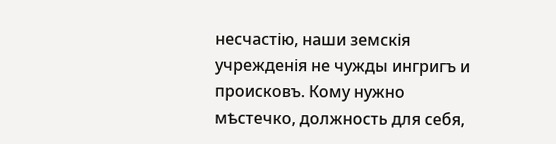несчастiю, наши земскiя учрежденiя не чужды ингригъ и происковъ. Кому нужно мѣстечко, должность для себя,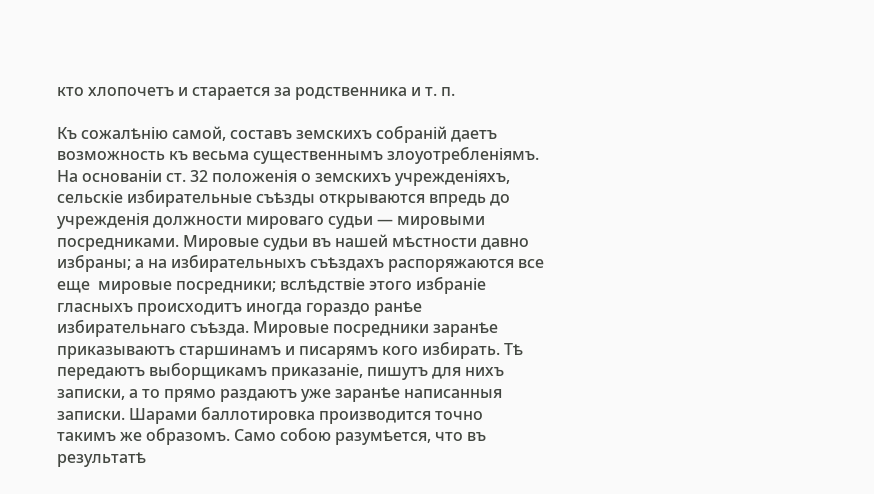кто хлопочетъ и старается за родственника и т. п.

Къ сожалѣнiю самой, составъ земскихъ собранiй даетъ возможность къ весьма существеннымъ злоуотребленiямъ. На основанiи ст. 32 положенiя о земскихъ учрежденiяхъ, сельскiе избирательные съѣзды открываются впредь до учрежденiя должности мироваго судьи — мировыми посредниками. Мировые судьи въ нашей мѣстности давно избраны; а на избирательныхъ съѣздахъ распоряжаются все еще  мировые посредники; вслѣдствiе этого избранiе гласныхъ происходитъ иногда гораздо ранѣе избирательнаго съѣзда. Мировые посредники заранѣе приказываютъ старшинамъ и писарямъ кого избирать. Тѣ передаютъ выборщикамъ приказанiе, пишутъ для нихъ записки, а то прямо раздаютъ уже заранѣе написанныя записки. Шарами баллотировка производится точно такимъ же образомъ. Само собою разумѣется, что въ результатѣ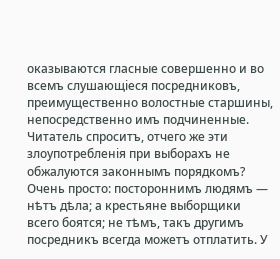оказываются гласные совершенно и во всемъ слушающiеся посредниковъ, преимущественно волостные старшины, непосредственно имъ подчиненные. Читатель спроситъ, отчего же эти злоупотребленiя при выборахъ не обжалуются законнымъ порядкомъ? Очень просто: постороннимъ людямъ — нѣтъ дѣла; а крестьяне выборщики всего боятся; не тѣмъ, такъ другимъ посредникъ всегда можетъ отплатить. У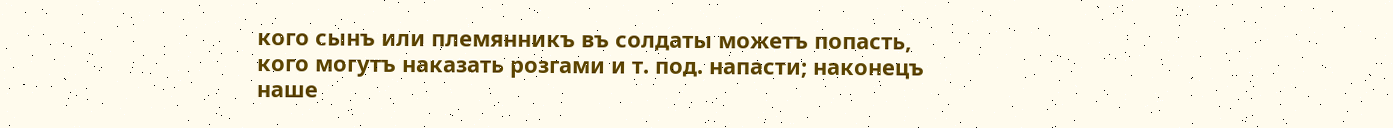кого сынъ или племянникъ въ солдаты можетъ попасть, кого могутъ наказать розгами и т. под. напасти; наконецъ наше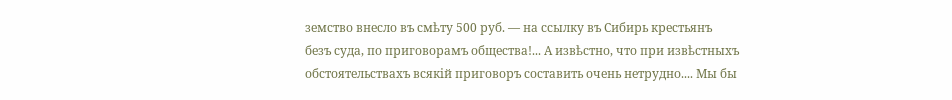земство внесло въ смѣту 500 руб. — на ссылку въ Сибирь крестьянъ безъ суда, по приговорамъ общества!... А извѣстно, что при извѣстныхъ обстоятельствахъ всякiй приговоръ составить очень нетрудно.... Мы бы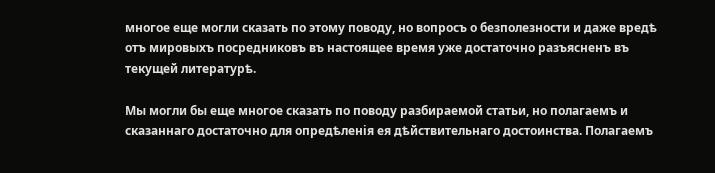многое еще могли сказать по этому поводу, но вопросъ о безполезности и даже вредѣ отъ мировыхъ посредниковъ въ настоящее время уже достаточно разъясненъ въ текущей литературѣ.

Мы могли бы еще многое сказать по поводу разбираемой статьи, но полагаемъ и сказаннаго достаточно для опредѣленiя ея дѣйствительнаго достоинства. Полагаемъ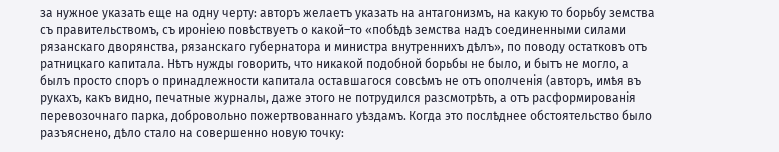за нужное указать еще на одну черту: авторъ желаетъ указать на антагонизмъ, на какую то борьбу земства съ правительствомъ, съ иронiею повѣствуетъ о какой–то «побѣдѣ земства надъ соединенными силами рязанскаго дворянства, рязанскаго губернатора и министра внутреннихъ дѣлъ», по поводу остатковъ отъ ратницкаго капитала. Нѣтъ нужды говорить, что никакой подобной борьбы не было, и бытъ не могло, а былъ просто споръ о принадлежности капитала оставшагося совсѣмъ не отъ ополченiя (авторъ, имѣя въ рукахъ, какъ видно, печатные журналы, даже этого не потрудился разсмотрѣть, а отъ расформированiя перевозочнаго парка, добровольно пожертвованнаго уѣздамъ. Когда это послѣднее обстоятельство было разъяснено, дѣло стало на совершенно новую точку: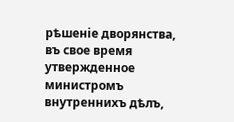рѣшенiе дворянства, въ свое время утвержденное министромъ внутреннихъ дѣлъ,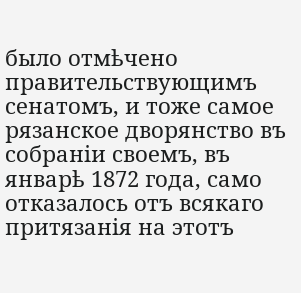было отмѣчено правительствующимъ сенатомъ, и тоже самое рязанское дворянство въ собранiи своемъ, въ январѣ 1872 года, само отказалось отъ всякаго притязанiя на этотъ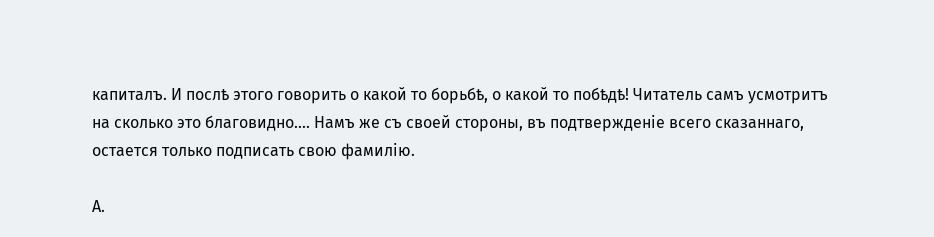капиталъ. И послѣ этого говорить о какой то борьбѣ, о какой то побѣдѣ! Читатель самъ усмотритъ на сколько это благовидно.... Намъ же съ своей стороны, въ подтвержденiе всего сказаннаго, остается только подписать свою фамилiю.

А.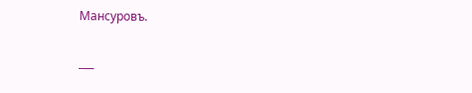Мансуровъ.

___